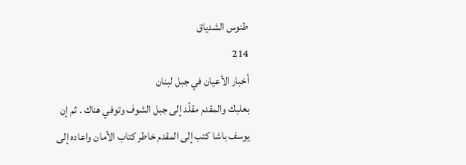طنوس الشدياق
214
أخبار الأعيان في جبل لبنان
بعلبك والمقدم مقلّد إلى جبل الشوف وتوفي هناك . ثم إن يوسف باشا كتب إلى المقدم خاطر كتاب الأمان واعاده إلى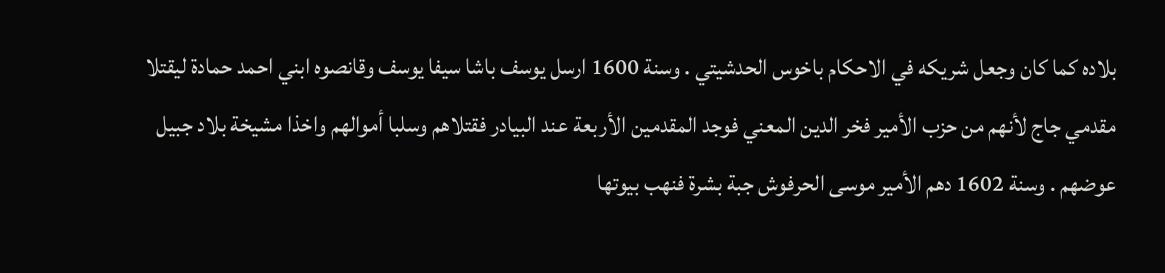بلاده كما كان وجعل شريكه في الاحكام باخوس الحدشيتي . وسنة 1600 ارسل يوسف باشا سيفا يوسف وقانصوه ابني احمد حمادة ليقتلا مقدمي جاج لأنهم من حزب الأمير فخر الدين المعني فوجد المقدمين الأربعة عند البيادر فقتلاهم وسلبا أموالهم واخذا مشيخة بلاد جبيل عوضهم . وسنة 1602 دهم الأمير موسى الحرفوش جبة بشرة فنهب بيوتها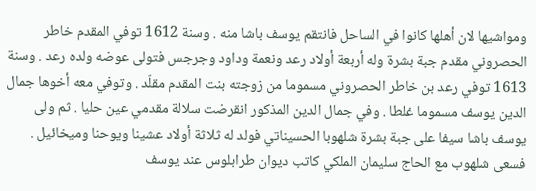ومواشيها لان أهلها كانوا في الساحل فانتقم يوسف باشا منه . وسنة 1612 توفي المقدم خاطر الحصروني مقدم جبة بشرة وله أربعة أولاد رعد ونعمة وداود وجرجس فتولى عوضه ولده رعد . وسنة 1613 توفي رعد بن خاطر الحصروني مسموما من زوجته بنت المقدم مقلّد . وتوفي معه أخوها جمال الدين يوسف مسموما غلطا . وفي جمال الدين المذكور انقرضت سلالة مقدمي عين حليا . ثم ولى يوسف باشا سيفا على جبة بشرة شلهوبا الحسيناتي فولد له ثلاثة أولاد عشينا ويوحنا وميخائيل . فسعى شلهوب مع الحاج سليمان الملكي كاتب ديوان طرابلوس عند يوسف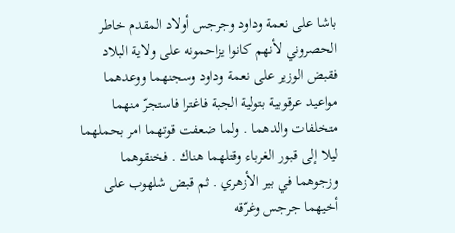باشا على نعمة وداود وجرجس أولاد المقدم خاطر الحصروني لأنهم كانوا يزاحمونه على ولاية البلاد فقبض الوزير على نعمة وداود وسجنهما ووعدهما مواعيد عرقوبية بتولية الجبة فاغترا فاستجرّ منهما متخلفات والدهما . ولما ضعفت قوتهما امر بحملهما ليلا إلى قبور الغرباء وقتلهما هناك . فخنقوهما وزجوهما في بير الأزهري . ثم قبض شلهوب على أخيهما جرجس وغرّقه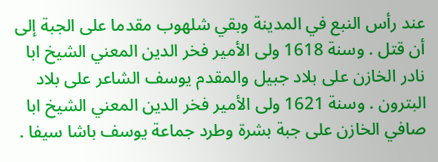عند رأس النبع في المدينة وبقي شلهوب مقدما على الجبة إلى أن قتل . وسنة 1618 ولى الأمير فخر الدين المعني الشيخ ابا نادر الخازن على بلاد جبيل والمقدم يوسف الشاعر على بلاد البترون . وسنة 1621 ولى الأمير فخر الدين المعني الشيخ ابا صافي الخازن على جبة بشرة وطرد جماعة يوسف باشا سيفا .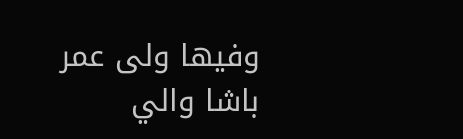وفيها ولى عمر باشا والي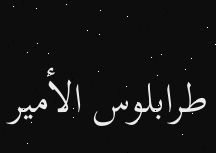طرابلوس الأمير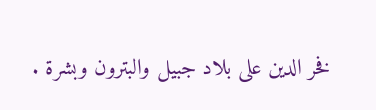فخر الدين على بلاد جبيل والبترون وبشرة .